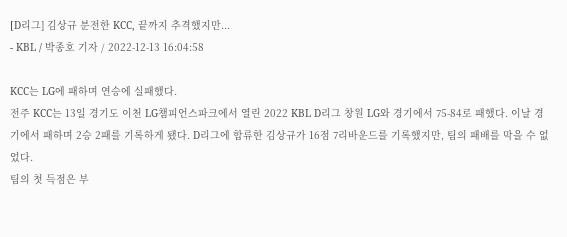[D리그] 김상규 분전한 KCC, 끝까지 추격했지만...
- KBL / 박종호 기자 / 2022-12-13 16:04:58

KCC는 LG에 패하며 연승에 실패했다.
전주 KCC는 13일 경기도 이천 LG챔피언스파크에서 열린 2022 KBL D리그 창원 LG와 경기에서 75-84로 패했다. 이날 경기에서 패하며 2승 2패를 기록하게 됐다. D리그에 합류한 김상규가 16점 7리바운드를 기록했지만, 팀의 패배를 막을 수 없었다.
팀의 첫 득점은 부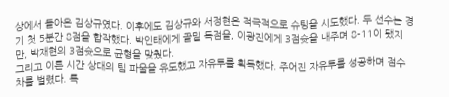상에서 돌아온 김상규였다. 이후에도 김상규와 서정현은 적극적으로 슈팅을 시도했다. 두 선수는 경기 첫 5분간 8점을 합작했다. 박인태에게 골밑 득점을, 이광진에게 3점슛을 내주며 8-11이 됐지만, 박재현의 3점슛으로 균형을 맞췄다.
그리고 이른 시간 상대의 팀 파울을 유도했고 자유투를 획득했다. 주어진 자유투를 성공하며 점수 차를 벌렸다. 특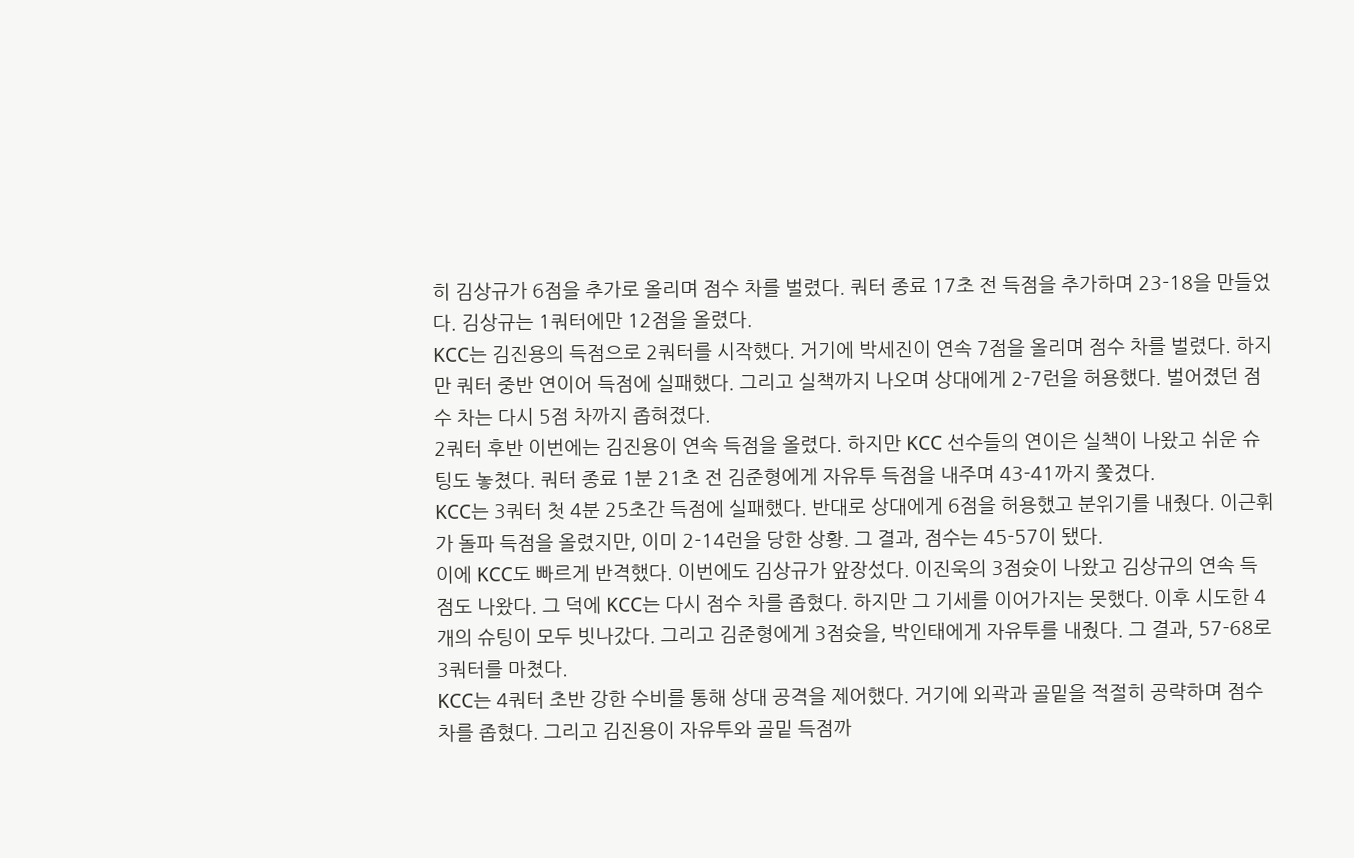히 김상규가 6점을 추가로 올리며 점수 차를 벌렸다. 쿼터 종료 17초 전 득점을 추가하며 23-18을 만들었다. 김상규는 1쿼터에만 12점을 올렸다.
KCC는 김진용의 득점으로 2쿼터를 시작했다. 거기에 박세진이 연속 7점을 올리며 점수 차를 벌렸다. 하지만 쿼터 중반 연이어 득점에 실패했다. 그리고 실책까지 나오며 상대에게 2-7런을 허용했다. 벌어졌던 점수 차는 다시 5점 차까지 좁혀졌다.
2쿼터 후반 이번에는 김진용이 연속 득점을 올렸다. 하지만 KCC 선수들의 연이은 실책이 나왔고 쉬운 슈팅도 놓쳤다. 쿼터 종료 1분 21초 전 김준형에게 자유투 득점을 내주며 43-41까지 쫓겼다.
KCC는 3쿼터 첫 4분 25초간 득점에 실패했다. 반대로 상대에게 6점을 허용했고 분위기를 내줬다. 이근휘가 돌파 득점을 올렸지만, 이미 2-14런을 당한 상황. 그 결과, 점수는 45-57이 됐다.
이에 KCC도 빠르게 반격했다. 이번에도 김상규가 앞장섰다. 이진욱의 3점슛이 나왔고 김상규의 연속 득점도 나왔다. 그 덕에 KCC는 다시 점수 차를 좁혔다. 하지만 그 기세를 이어가지는 못했다. 이후 시도한 4개의 슈팅이 모두 빗나갔다. 그리고 김준형에게 3점슛을, 박인태에게 자유투를 내줬다. 그 결과, 57-68로 3쿼터를 마쳤다.
KCC는 4쿼터 초반 강한 수비를 통해 상대 공격을 제어했다. 거기에 외곽과 골밑을 적절히 공략하며 점수 차를 좁혔다. 그리고 김진용이 자유투와 골밑 득점까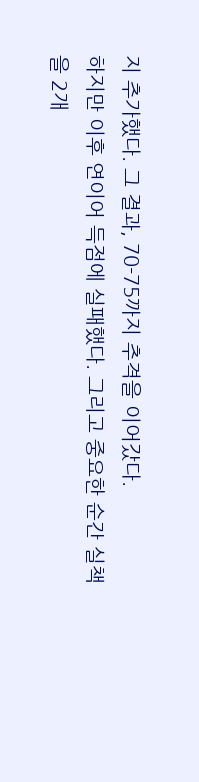지 추가했다. 그 결과, 70-75까지 추격을 이어갔다.
하지만 이후 연이어 득점에 실패했다. 그리고 중요한 순간 실책을 2개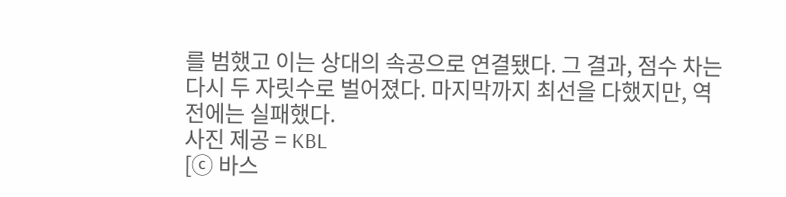를 범했고 이는 상대의 속공으로 연결됐다. 그 결과, 점수 차는 다시 두 자릿수로 벌어졌다. 마지막까지 최선을 다했지만, 역전에는 실패했다.
사진 제공 = KBL
[ⓒ 바스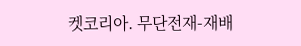켓코리아. 무단전재-재배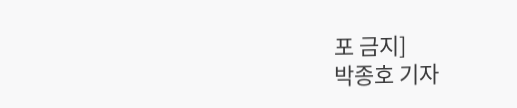포 금지]
박종호 기자